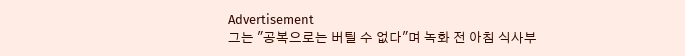Advertisement
그는 "공복으로는 버틸 수 없다"며 녹화 전 아침 식사부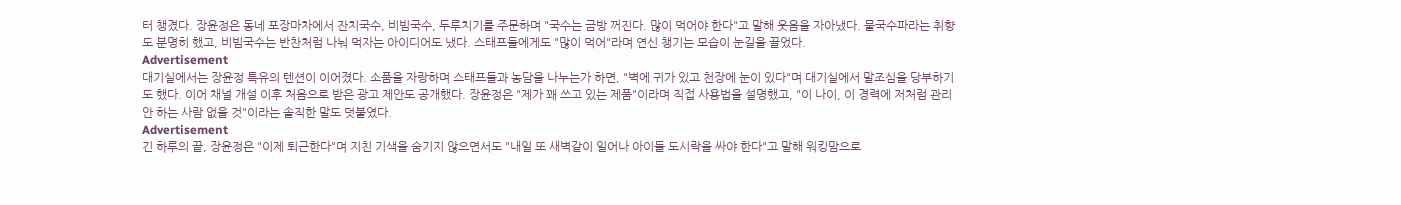터 챙겼다. 장윤정은 동네 포장마차에서 잔치국수, 비빔국수, 두루치기를 주문하며 "국수는 금방 꺼진다. 많이 먹어야 한다"고 말해 웃음을 자아냈다. 물국수파라는 취향도 분명히 했고, 비빔국수는 반찬처럼 나눠 먹자는 아이디어도 냈다. 스태프들에게도 "많이 먹어"라며 연신 챙기는 모습이 눈길을 끌었다.
Advertisement
대기실에서는 장윤정 특유의 텐션이 이어졌다. 소품을 자랑하며 스태프들과 농담을 나누는가 하면, "벽에 귀가 있고 천장에 눈이 있다"며 대기실에서 말조심을 당부하기도 했다. 이어 채널 개설 이후 처음으로 받은 광고 제안도 공개했다. 장윤정은 "제가 꽤 쓰고 있는 제품"이라며 직접 사용법을 설명했고, "이 나이, 이 경력에 저처럼 관리 안 하는 사람 없을 것"이라는 솔직한 말도 덧붙였다.
Advertisement
긴 하루의 끝, 장윤정은 "이제 퇴근한다"며 지친 기색을 숨기지 않으면서도 "내일 또 새벽같이 일어나 아이들 도시락을 싸야 한다"고 말해 워킹맘으로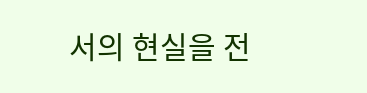서의 현실을 전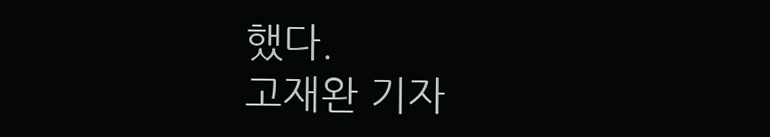했다.
고재완 기자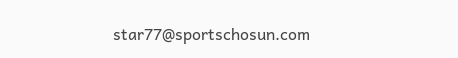star77@sportschosun.com